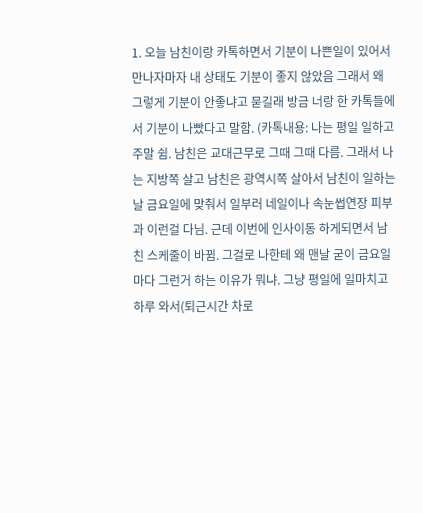1. 오늘 남친이랑 카톡하면서 기분이 나쁜일이 있어서 만나자마자 내 상태도 기분이 좋지 않았음 그래서 왜 그렇게 기분이 안좋냐고 묻길래 방금 너랑 한 카톡들에서 기분이 나빴다고 말함. (카톡내용: 나는 평일 일하고 주말 쉼. 남친은 교대근무로 그때 그때 다름. 그래서 나는 지방쪽 살고 남친은 광역시쪽 살아서 남친이 일하는 날 금요일에 맞춰서 일부러 네일이나 속눈썹연장 피부과 이런걸 다님. 근데 이번에 인사이동 하게되면서 남친 스케줄이 바뀜. 그걸로 나한테 왜 맨날 굳이 금요일마다 그런거 하는 이유가 뭐냐. 그냥 평일에 일마치고 하루 와서(퇴근시간 차로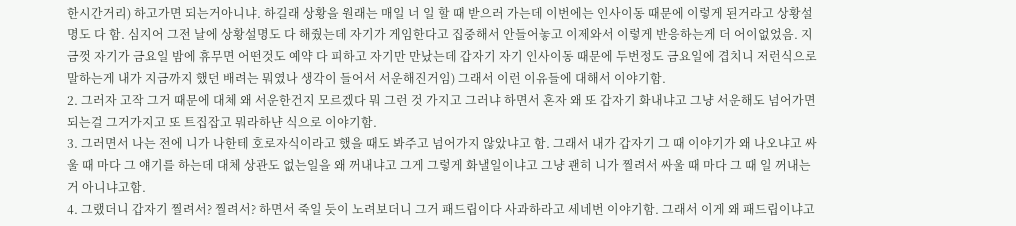한시간거리) 하고가면 되는거아니냐. 하길래 상황을 원래는 매일 너 일 할 때 받으러 가는데 이번에는 인사이동 때문에 이렇게 된거라고 상황설명도 다 함. 심지어 그전 날에 상황설명도 다 해줬는데 자기가 게임한다고 집중해서 안들어놓고 이제와서 이렇게 반응하는게 더 어이없었음. 지금껏 자기가 금요일 밤에 휴무면 어떤것도 예약 다 피하고 자기만 만났는데 갑자기 자기 인사이동 때문에 두번정도 금요일에 겹치니 저런식으로 말하는게 내가 지금까지 했던 배려는 뭐였나 생각이 들어서 서운해진거임) 그래서 이런 이유들에 대해서 이야기함.
2. 그러자 고작 그거 때문에 대체 왜 서운한건지 모르겠다 뭐 그런 것 가지고 그러냐 하면서 혼자 왜 또 갑자기 화내냐고 그냥 서운해도 넘어가면 되는걸 그거가지고 또 트집잡고 뭐라하냔 식으로 이야기함.
3. 그러면서 나는 전에 니가 나한테 호로자식이라고 했을 때도 봐주고 넘어가지 않았냐고 함. 그래서 내가 갑자기 그 때 이야기가 왜 나오냐고 싸울 때 마다 그 얘기를 하는데 대체 상관도 없는일을 왜 꺼내냐고 그게 그렇게 화낼일이냐고 그냥 괜히 니가 찔려서 싸울 때 마다 그 때 일 꺼내는거 아니냐고함.
4. 그랬더니 갑자기 찔려서? 찔려서? 하면서 죽일 듯이 노려보더니 그거 패드립이다 사과하라고 세네번 이야기함. 그래서 이게 왜 패드립이냐고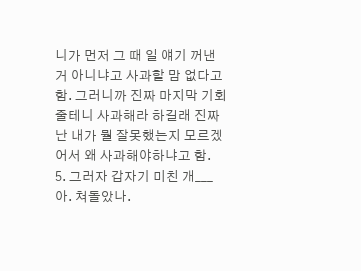니가 먼저 그 때 일 얘기 꺼낸거 아니냐고 사과할 맘 없다고 함. 그러니까 진짜 마지막 기회줄테니 사과해라 하길래 진짜 난 내가 뭘 잘못했는지 모르겠어서 왜 사과해야하냐고 함.
5. 그러자 갑자기 미친 개___아. 쳐돌았나.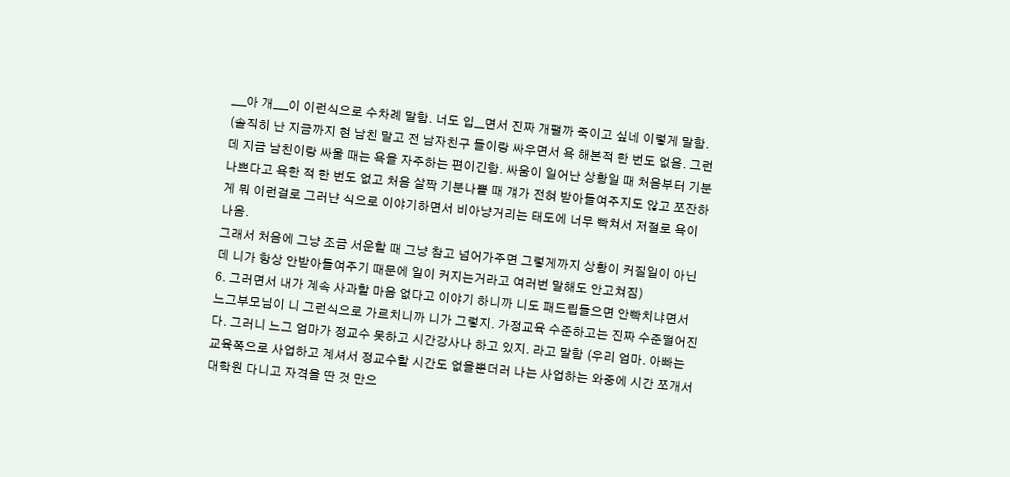___아 개___이 이런식으로 수차례 말함. 너도 입__면서 진짜 개팰까 죽이고 싶네 이렇게 말함.
(솔직히 난 지금까지 현 남친 말고 전 남자친구 들이랑 싸우면서 욕 해본적 한 번도 없음. 그런데 지금 남친이랑 싸울 때는 욕을 자주하는 편이긴함. 싸움이 일어난 상황일 때 처음부터 기분 나쁘다고 욕한 적 한 번도 없고 처음 살짝 기분나쁠 때 걔가 전혀 받아들여주지도 않고 쪼잔하게 뭐 이런걸로 그러냔 식으로 이야기하면서 비아냥거리는 태도에 너무 빡쳐서 저절로 욕이 나옴.
그래서 처음에 그냥 조금 서운할 때 그냥 참고 넘어가주면 그렇게까지 상황이 커질일이 아닌데 니가 항상 안받아들여주기 때문에 일이 커지는거라고 여러번 말해도 안고쳐짐)
6. 그러면서 내가 계속 사과할 마음 없다고 이야기 하니까 니도 패드립들으면 안빡치냐면서
느그부모님이 니 그런식으로 가르치니까 니가 그렇지. 가정교육 수준하고는 진짜 수준떨어진다. 그러니 느그 엄마가 정교수 못하고 시간강사나 하고 있지. 라고 말함 (우리 엄마. 아빠는 교육쪽으로 사업하고 계셔서 정교수할 시간도 없을뿐더러 나는 사업하는 와중에 시간 쪼개서 대학원 다니고 자격을 딴 것 만으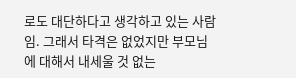로도 대단하다고 생각하고 있는 사람임. 그래서 타격은 없었지만 부모님에 대해서 내세울 것 없는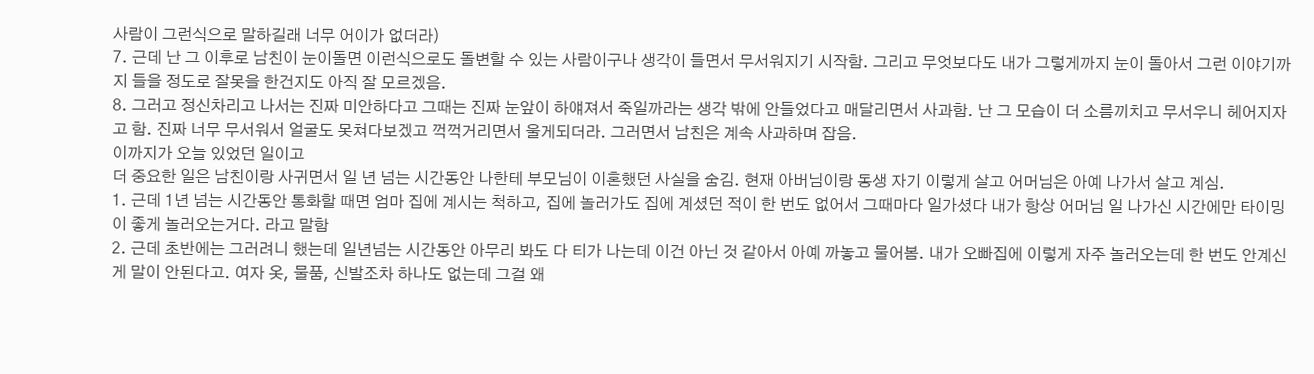사람이 그런식으로 말하길래 너무 어이가 없더라)
7. 근데 난 그 이후로 남친이 눈이돌면 이런식으로도 돌변할 수 있는 사람이구나 생각이 들면서 무서워지기 시작함. 그리고 무엇보다도 내가 그렇게까지 눈이 돌아서 그런 이야기까지 들을 정도로 잘못을 한건지도 아직 잘 모르겠음.
8. 그러고 정신차리고 나서는 진짜 미안하다고 그때는 진짜 눈앞이 하얘져서 죽일까라는 생각 밖에 안들었다고 매달리면서 사과함. 난 그 모습이 더 소름끼치고 무서우니 헤어지자고 함. 진짜 너무 무서워서 얼굴도 못쳐다보겠고 꺽꺽거리면서 울게되더라. 그러면서 남친은 계속 사과하며 잡음.
이까지가 오늘 있었던 일이고
더 중요한 일은 남친이랑 사귀면서 일 년 넘는 시간동안 나한테 부모님이 이혼했던 사실을 숨김. 현재 아버님이랑 동생 자기 이렇게 살고 어머님은 아예 나가서 살고 계심.
1. 근데 1년 넘는 시간동안 통화할 때면 엄마 집에 계시는 척하고, 집에 놀러가도 집에 계셨던 적이 한 번도 없어서 그때마다 일가셨다 내가 항상 어머님 일 나가신 시간에만 타이밍이 좋게 놀러오는거다. 라고 말함
2. 근데 초반에는 그러려니 했는데 일년넘는 시간동안 아무리 봐도 다 티가 나는데 이건 아닌 것 같아서 아예 까놓고 물어봄. 내가 오빠집에 이렇게 자주 놀러오는데 한 번도 안계신게 말이 안된다고. 여자 옷, 물품, 신발조차 하나도 없는데 그걸 왜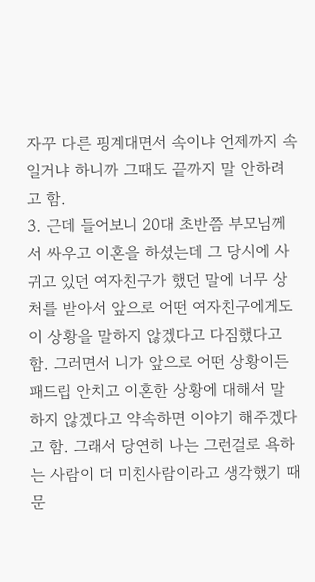자꾸 다른 핑계대면서 속이냐 언제까지 속일거냐 하니까 그때도 끝까지 말 안하려고 함.
3. 근데 들어보니 20대 초반쯤 부모님께서 싸우고 이혼을 하셨는데 그 당시에 사귀고 있던 여자친구가 했던 말에 너무 상처를 받아서 앞으로 어떤 여자친구에게도 이 상황을 말하지 않겠다고 다짐했다고 함. 그러면서 니가 앞으로 어떤 상황이든 패드립 안치고 이혼한 상황에 대해서 말 하지 않겠다고 약속하면 이야기 해주겠다고 함. 그래서 당연히 나는 그런걸로 욕하는 사람이 더 미친사람이라고 생각했기 때문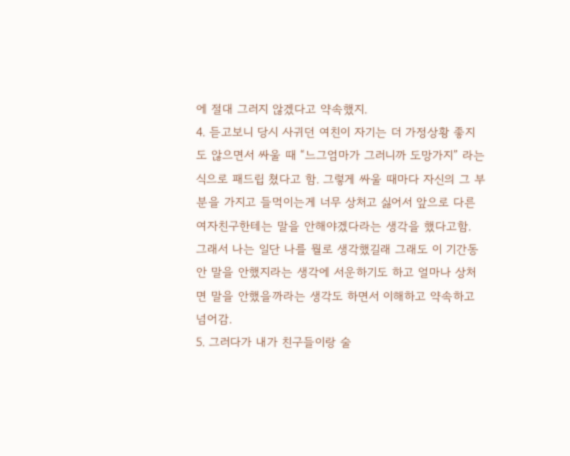에 절대 그러지 않겠다고 약속했지.
4. 듣고보니 당시 사귀던 여친이 자기는 더 가정상황 좋지도 않으면서 싸울 때 “느그엄마가 그러니까 도망가지” 라는 식으로 패드립 쳤다고 함. 그렇게 싸울 때마다 자신의 그 부분을 가지고 들먹이는게 너무 상처고 싫어서 앞으로 다른 여자친구한테는 말을 안해야겠다라는 생각을 했다고함. 그래서 나는 일단 나를 뭘로 생각했길래 그래도 이 기간동안 말을 안했지라는 생각에 서운하기도 하고 얼마나 상처면 말을 안했을까라는 생각도 하면서 이해하고 약속하고 넘어감.
5. 그러다가 내가 친구들이랑 술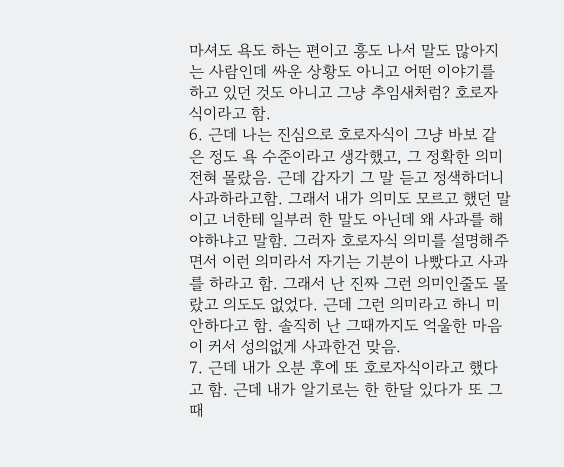마셔도 욕도 하는 편이고 흥도 나서 말도 많아지는 사람인데 싸운 상황도 아니고 어떤 이야기를 하고 있던 것도 아니고 그냥 추임새처럼? 호로자식이라고 함.
6. 근데 나는 진심으로 호로자식이 그냥 바보 같은 정도 욕 수준이라고 생각했고, 그 정확한 의미 전혀 몰랐음. 근데 갑자기 그 말 듣고 정색하더니 사과하라고함. 그래서 내가 의미도 모르고 했던 말이고 너한테 일부러 한 말도 아닌데 왜 사과를 해야하냐고 말함. 그러자 호로자식 의미를 설명해주면서 이런 의미라서 자기는 기분이 나빴다고 사과를 하라고 함. 그래서 난 진짜 그런 의미인줄도 몰랐고 의도도 없었다. 근데 그런 의미라고 하니 미안하다고 함. 솔직히 난 그때까지도 억울한 마음이 커서 성의없게 사과한건 맞음.
7. 근데 내가 오분 후에 또 호로자식이라고 했다고 함. 근데 내가 알기로는 한 한달 있다가 또 그때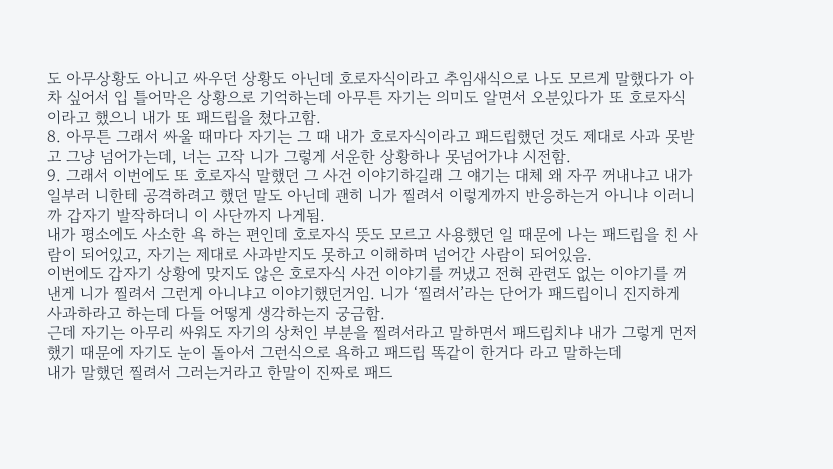도 아무상황도 아니고 싸우던 상황도 아닌데 호로자식이라고 추임새식으로 나도 모르게 말했다가 아차 싶어서 입 틀어막은 상황으로 기억하는데 아무튼 자기는 의미도 알면서 오분있다가 또 호로자식이라고 했으니 내가 또 패드립을 쳤다고함.
8. 아무튼 그래서 싸울 때마다 자기는 그 때 내가 호로자식이라고 패드립했던 것도 제대로 사과 못받고 그냥 넘어가는데, 너는 고작 니가 그렇게 서운한 상황하나 못넘어가냐 시전함.
9. 그래서 이번에도 또 호로자식 말했던 그 사건 이야기하길래 그 얘기는 대체 왜 자꾸 꺼내냐고 내가 일부러 니한테 공격하려고 했던 말도 아닌데 괜히 니가 찔려서 이렇게까지 반응하는거 아니냐 이러니까 갑자기 발작하더니 이 사단까지 나게됨.
내가 평소에도 사소한 욕 하는 편인데 호로자식 뜻도 모르고 사용했던 일 때문에 나는 패드립을 친 사람이 되어있고, 자기는 제대로 사과받지도 못하고 이해하며 넘어간 사람이 되어있음.
이번에도 갑자기 상황에 맞지도 않은 호로자식 사건 이야기를 꺼냈고 전혀 관련도 없는 이야기를 꺼낸게 니가 찔려서 그런게 아니냐고 이야기했던거임. 니가 ‘찔려서’라는 단어가 패드립이니 진지하게 사과하라고 하는데 다들 어떻게 생각하는지 궁금함.
근데 자기는 아무리 싸워도 자기의 상처인 부분을 찔려서라고 말하면서 패드립치냐 내가 그렇게 먼저 했기 때문에 자기도 눈이 돌아서 그런식으로 욕하고 패드립 똑같이 한거다 라고 말하는데
내가 말했던 찔려서 그러는거라고 한말이 진짜로 패드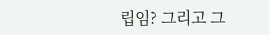립임? 그리고 그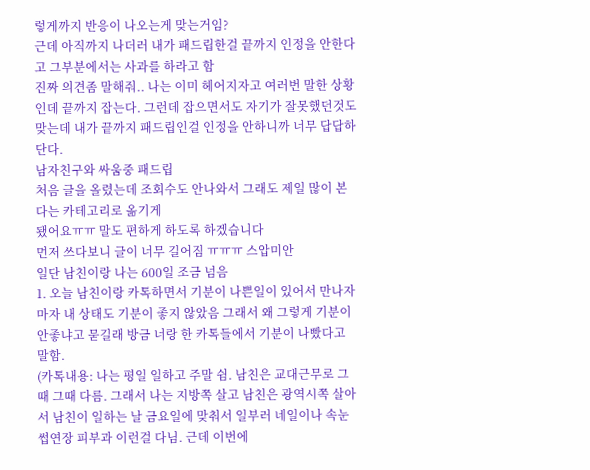렇게까지 반응이 나오는게 맞는거임?
근데 아직까지 나더러 내가 패드립한걸 끝까지 인정을 안한다고 그부분에서는 사과를 하라고 함
진짜 의견좀 말해줘.. 나는 이미 헤어지자고 여러번 말한 상황인데 끝까지 잡는다. 그런데 잡으면서도 자기가 잘못했던것도 맞는데 내가 끝까지 패드립인걸 인정을 안하니까 너무 답답하단다.
남자친구와 싸움중 패드립
처음 글을 올렸는데 조회수도 안나와서 그래도 제일 많이 본다는 카테고리로 옮기게
됐어요ㅠㅠ 말도 편하게 하도록 하겠습니다
먼저 쓰다보니 글이 너무 길어짐 ㅠㅠㅠ 스압미안
일단 남친이랑 나는 600일 조금 넘음
1. 오늘 남친이랑 카톡하면서 기분이 나쁜일이 있어서 만나자마자 내 상태도 기분이 좋지 않았음 그래서 왜 그렇게 기분이 안좋냐고 묻길래 방금 너랑 한 카톡들에서 기분이 나빴다고 말함.
(카톡내용: 나는 평일 일하고 주말 쉼. 남친은 교대근무로 그때 그때 다름. 그래서 나는 지방쪽 살고 남친은 광역시쪽 살아서 남친이 일하는 날 금요일에 맞춰서 일부러 네일이나 속눈썹연장 피부과 이런걸 다님. 근데 이번에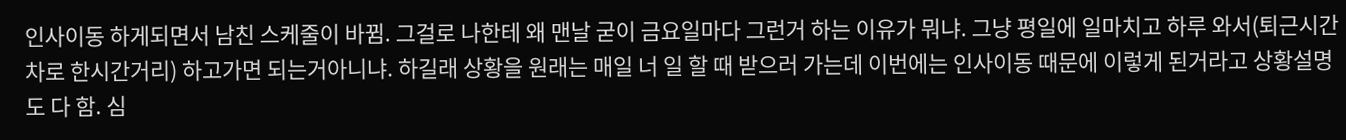인사이동 하게되면서 남친 스케줄이 바뀜. 그걸로 나한테 왜 맨날 굳이 금요일마다 그런거 하는 이유가 뭐냐. 그냥 평일에 일마치고 하루 와서(퇴근시간 차로 한시간거리) 하고가면 되는거아니냐. 하길래 상황을 원래는 매일 너 일 할 때 받으러 가는데 이번에는 인사이동 때문에 이렇게 된거라고 상황설명도 다 함. 심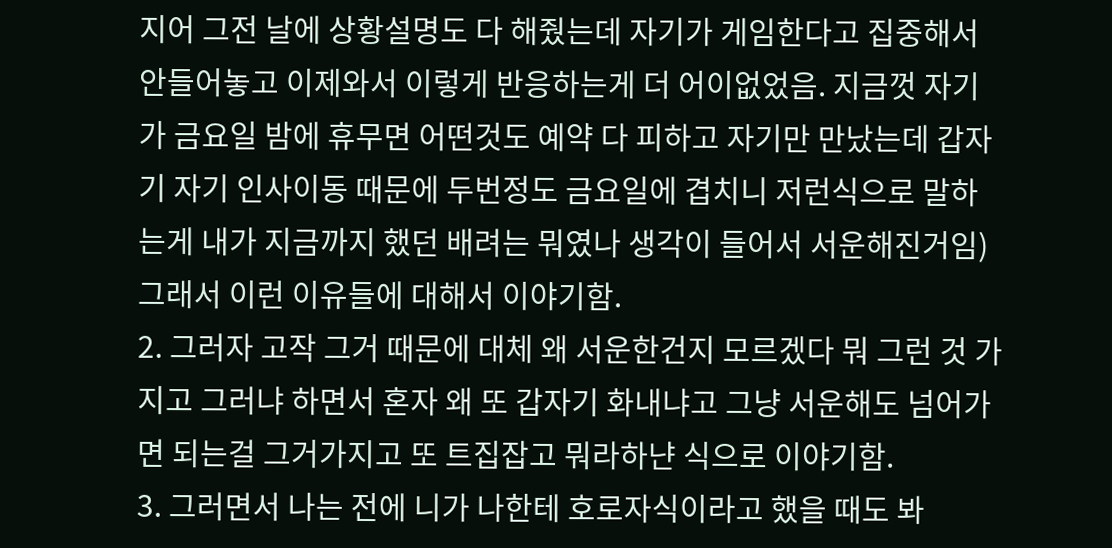지어 그전 날에 상황설명도 다 해줬는데 자기가 게임한다고 집중해서 안들어놓고 이제와서 이렇게 반응하는게 더 어이없었음. 지금껏 자기가 금요일 밤에 휴무면 어떤것도 예약 다 피하고 자기만 만났는데 갑자기 자기 인사이동 때문에 두번정도 금요일에 겹치니 저런식으로 말하는게 내가 지금까지 했던 배려는 뭐였나 생각이 들어서 서운해진거임) 그래서 이런 이유들에 대해서 이야기함.
2. 그러자 고작 그거 때문에 대체 왜 서운한건지 모르겠다 뭐 그런 것 가지고 그러냐 하면서 혼자 왜 또 갑자기 화내냐고 그냥 서운해도 넘어가면 되는걸 그거가지고 또 트집잡고 뭐라하냔 식으로 이야기함.
3. 그러면서 나는 전에 니가 나한테 호로자식이라고 했을 때도 봐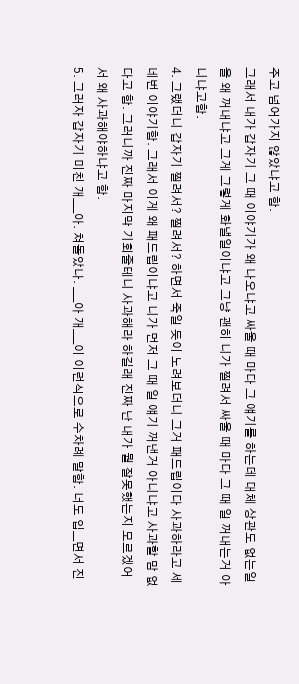주고 넘어가지 않았냐고 함.
그래서 내가 갑자기 그 때 이야기가 왜 나오냐고 싸울 때 마다 그 얘기를 하는데 대체 상관도 없는일을 왜 꺼내냐고 그게 그렇게 화낼일이냐고 그냥 괜히 니가 찔려서 싸울 때 마다 그 때 일 꺼내는거 아니냐고함.
4. 그랬더니 갑자기 찔려서? 찔려서? 하면서 죽일 듯이 노려보더니 그거 패드립이다 사과하라고 세네번 이야기함. 그래서 이게 왜 패드립이냐고 니가 먼저 그 때 일 얘기 꺼낸거 아니냐고 사과할 맘 없다고 함. 그러니까 진짜 마지막 기회줄테니 사과해라 하길래 진짜 난 내가 뭘 잘못했는지 모르겠어서 왜 사과해야하냐고 함.
5. 그러자 갑자기 미친 개___아. 쳐돌았나. ___아 개___이 이런식으로 수차례 말함. 너도 입__면서 진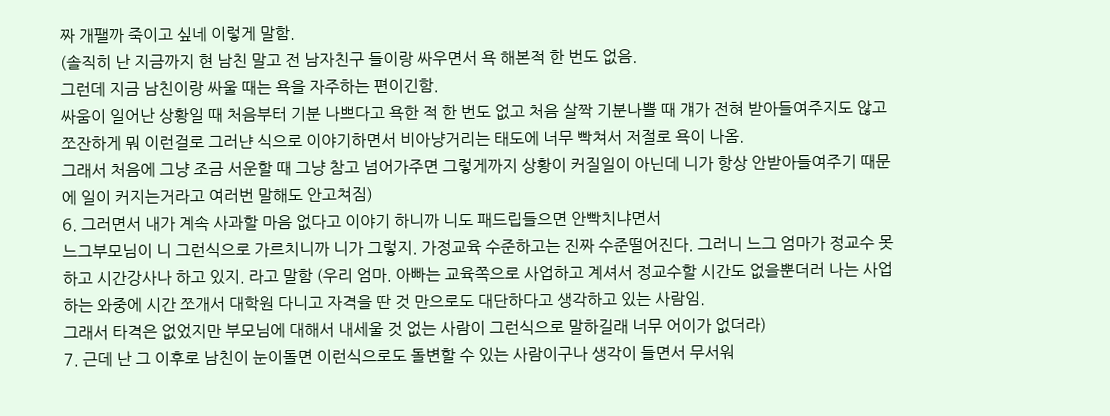짜 개팰까 죽이고 싶네 이렇게 말함.
(솔직히 난 지금까지 현 남친 말고 전 남자친구 들이랑 싸우면서 욕 해본적 한 번도 없음.
그런데 지금 남친이랑 싸울 때는 욕을 자주하는 편이긴함.
싸움이 일어난 상황일 때 처음부터 기분 나쁘다고 욕한 적 한 번도 없고 처음 살짝 기분나쁠 때 걔가 전혀 받아들여주지도 않고 쪼잔하게 뭐 이런걸로 그러냔 식으로 이야기하면서 비아냥거리는 태도에 너무 빡쳐서 저절로 욕이 나옴.
그래서 처음에 그냥 조금 서운할 때 그냥 참고 넘어가주면 그렇게까지 상황이 커질일이 아닌데 니가 항상 안받아들여주기 때문에 일이 커지는거라고 여러번 말해도 안고쳐짐)
6. 그러면서 내가 계속 사과할 마음 없다고 이야기 하니까 니도 패드립들으면 안빡치냐면서
느그부모님이 니 그런식으로 가르치니까 니가 그렇지. 가정교육 수준하고는 진짜 수준떨어진다. 그러니 느그 엄마가 정교수 못하고 시간강사나 하고 있지. 라고 말함 (우리 엄마. 아빠는 교육쪽으로 사업하고 계셔서 정교수할 시간도 없을뿐더러 나는 사업하는 와중에 시간 쪼개서 대학원 다니고 자격을 딴 것 만으로도 대단하다고 생각하고 있는 사람임.
그래서 타격은 없었지만 부모님에 대해서 내세울 것 없는 사람이 그런식으로 말하길래 너무 어이가 없더라)
7. 근데 난 그 이후로 남친이 눈이돌면 이런식으로도 돌변할 수 있는 사람이구나 생각이 들면서 무서워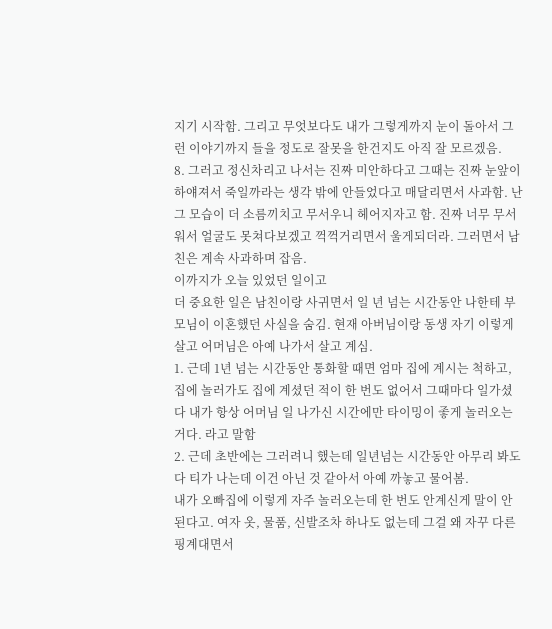지기 시작함. 그리고 무엇보다도 내가 그렇게까지 눈이 돌아서 그런 이야기까지 들을 정도로 잘못을 한건지도 아직 잘 모르겠음.
8. 그러고 정신차리고 나서는 진짜 미안하다고 그때는 진짜 눈앞이 하얘져서 죽일까라는 생각 밖에 안들었다고 매달리면서 사과함. 난 그 모습이 더 소름끼치고 무서우니 헤어지자고 함. 진짜 너무 무서워서 얼굴도 못쳐다보겠고 꺽꺽거리면서 울게되더라. 그러면서 남친은 계속 사과하며 잡음.
이까지가 오늘 있었던 일이고
더 중요한 일은 남친이랑 사귀면서 일 년 넘는 시간동안 나한테 부모님이 이혼했던 사실을 숨김. 현재 아버님이랑 동생 자기 이렇게 살고 어머님은 아예 나가서 살고 계심.
1. 근데 1년 넘는 시간동안 통화할 때면 엄마 집에 계시는 척하고,
집에 놀러가도 집에 계셨던 적이 한 번도 없어서 그때마다 일가셨다 내가 항상 어머님 일 나가신 시간에만 타이밍이 좋게 놀러오는거다. 라고 말함
2. 근데 초반에는 그러려니 했는데 일년넘는 시간동안 아무리 봐도 다 티가 나는데 이건 아닌 것 같아서 아예 까놓고 물어봄.
내가 오빠집에 이렇게 자주 놀러오는데 한 번도 안계신게 말이 안된다고. 여자 옷, 물품, 신발조차 하나도 없는데 그걸 왜 자꾸 다른 핑계대면서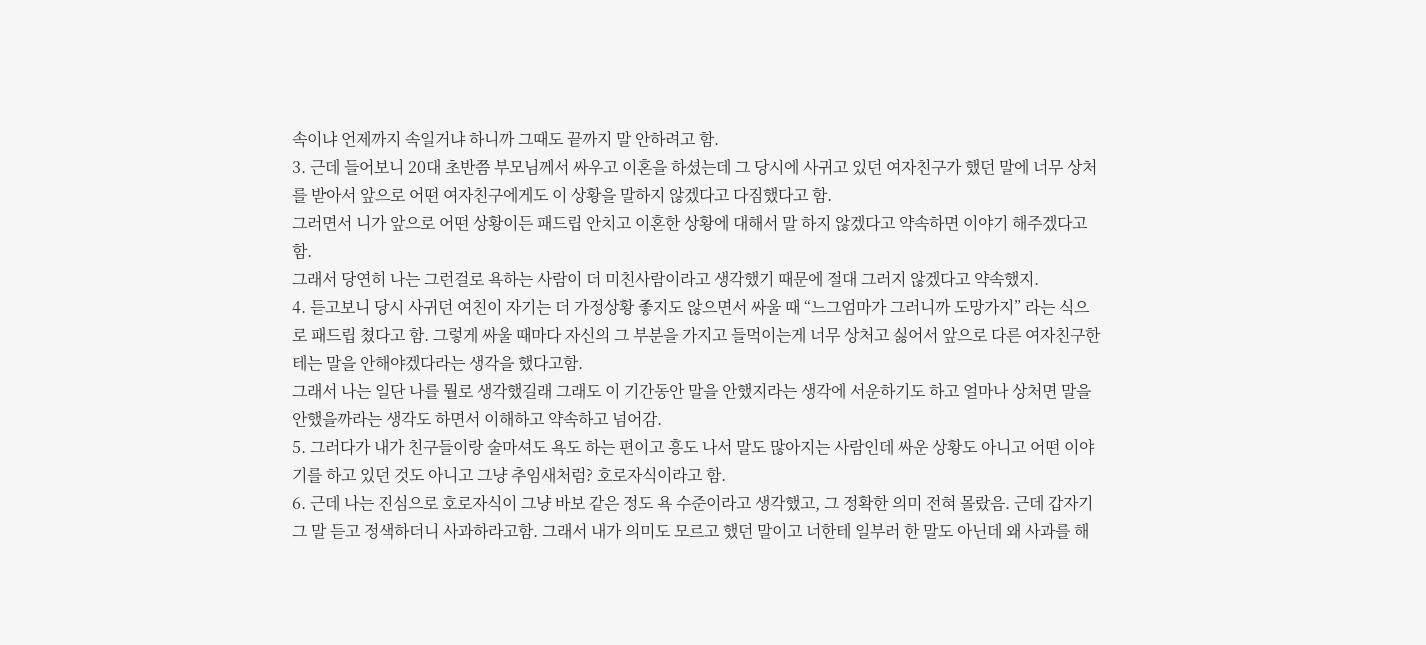속이냐 언제까지 속일거냐 하니까 그때도 끝까지 말 안하려고 함.
3. 근데 들어보니 20대 초반쯤 부모님께서 싸우고 이혼을 하셨는데 그 당시에 사귀고 있던 여자친구가 했던 말에 너무 상처를 받아서 앞으로 어떤 여자친구에게도 이 상황을 말하지 않겠다고 다짐했다고 함.
그러면서 니가 앞으로 어떤 상황이든 패드립 안치고 이혼한 상황에 대해서 말 하지 않겠다고 약속하면 이야기 해주겠다고 함.
그래서 당연히 나는 그런걸로 욕하는 사람이 더 미친사람이라고 생각했기 때문에 절대 그러지 않겠다고 약속했지.
4. 듣고보니 당시 사귀던 여친이 자기는 더 가정상황 좋지도 않으면서 싸울 때 “느그엄마가 그러니까 도망가지” 라는 식으로 패드립 쳤다고 함. 그렇게 싸울 때마다 자신의 그 부분을 가지고 들먹이는게 너무 상처고 싫어서 앞으로 다른 여자친구한테는 말을 안해야겠다라는 생각을 했다고함.
그래서 나는 일단 나를 뭘로 생각했길래 그래도 이 기간동안 말을 안했지라는 생각에 서운하기도 하고 얼마나 상처면 말을 안했을까라는 생각도 하면서 이해하고 약속하고 넘어감.
5. 그러다가 내가 친구들이랑 술마셔도 욕도 하는 편이고 흥도 나서 말도 많아지는 사람인데 싸운 상황도 아니고 어떤 이야기를 하고 있던 것도 아니고 그냥 추임새처럼? 호로자식이라고 함.
6. 근데 나는 진심으로 호로자식이 그냥 바보 같은 정도 욕 수준이라고 생각했고, 그 정확한 의미 전혀 몰랐음. 근데 갑자기 그 말 듣고 정색하더니 사과하라고함. 그래서 내가 의미도 모르고 했던 말이고 너한테 일부러 한 말도 아닌데 왜 사과를 해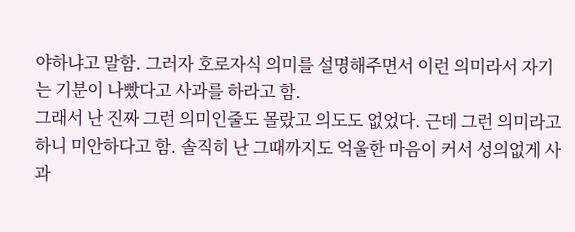야하냐고 말함. 그러자 호로자식 의미를 설명해주면서 이런 의미라서 자기는 기분이 나빴다고 사과를 하라고 함.
그래서 난 진짜 그런 의미인줄도 몰랐고 의도도 없었다. 근데 그런 의미라고 하니 미안하다고 함. 솔직히 난 그때까지도 억울한 마음이 커서 성의없게 사과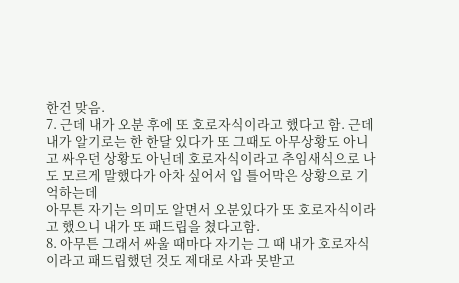한건 맞음.
7. 근데 내가 오분 후에 또 호로자식이라고 했다고 함. 근데 내가 알기로는 한 한달 있다가 또 그때도 아무상황도 아니고 싸우던 상황도 아닌데 호로자식이라고 추임새식으로 나도 모르게 말했다가 아차 싶어서 입 틀어막은 상황으로 기억하는데
아무튼 자기는 의미도 알면서 오분있다가 또 호로자식이라고 했으니 내가 또 패드립을 쳤다고함.
8. 아무튼 그래서 싸울 때마다 자기는 그 때 내가 호로자식이라고 패드립했던 것도 제대로 사과 못받고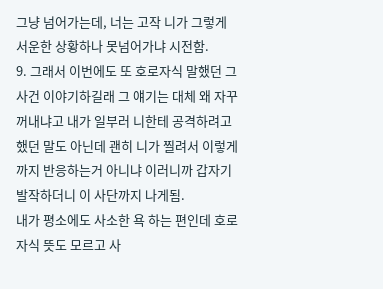그냥 넘어가는데, 너는 고작 니가 그렇게 서운한 상황하나 못넘어가냐 시전함.
9. 그래서 이번에도 또 호로자식 말했던 그 사건 이야기하길래 그 얘기는 대체 왜 자꾸 꺼내냐고 내가 일부러 니한테 공격하려고 했던 말도 아닌데 괜히 니가 찔려서 이렇게까지 반응하는거 아니냐 이러니까 갑자기 발작하더니 이 사단까지 나게됨.
내가 평소에도 사소한 욕 하는 편인데 호로자식 뜻도 모르고 사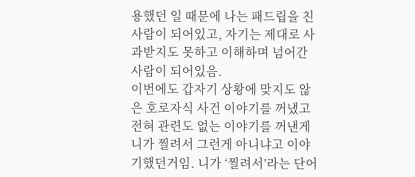용했던 일 때문에 나는 패드립을 친 사람이 되어있고, 자기는 제대로 사과받지도 못하고 이해하며 넘어간 사람이 되어있음.
이번에도 갑자기 상황에 맞지도 않은 호로자식 사건 이야기를 꺼냈고 전혀 관련도 없는 이야기를 꺼낸게 니가 찔려서 그런게 아니냐고 이야기했던거임. 니가 ‘찔려서’라는 단어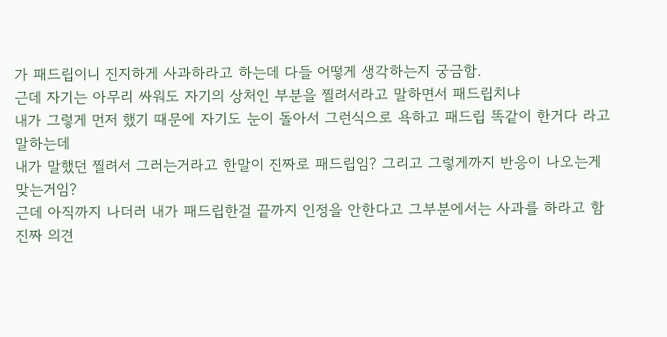가 패드립이니 진지하게 사과하라고 하는데 다들 어떻게 생각하는지 궁금함.
근데 자기는 아무리 싸워도 자기의 상처인 부분을 찔려서라고 말하면서 패드립치냐
내가 그렇게 먼저 했기 때문에 자기도 눈이 돌아서 그런식으로 욕하고 패드립 똑같이 한거다 라고 말하는데
내가 말했던 찔려서 그러는거라고 한말이 진짜로 패드립임? 그리고 그렇게까지 반응이 나오는게 맞는거임?
근데 아직까지 나더러 내가 패드립한걸 끝까지 인정을 안한다고 그부분에서는 사과를 하라고 함
진짜 의견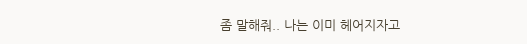좀 말해줘.. 나는 이미 헤어지자고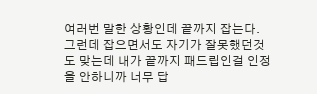여러번 말한 상황인데 끝까지 잡는다.
그런데 잡으면서도 자기가 잘못했던것도 맞는데 내가 끝까지 패드립인걸 인정을 안하니까 너무 답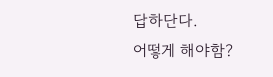답하단다.
어떻게 해야함?